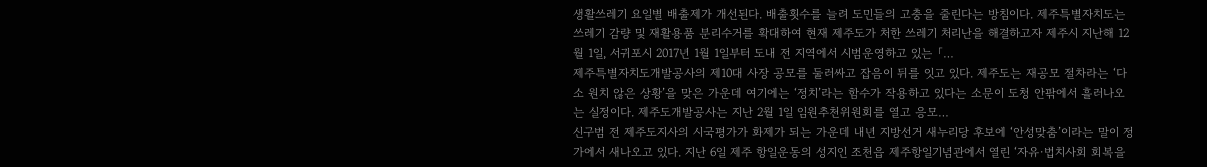생활쓰레기 요일별 배출제가 개선된다. 배출횟수를 늘려 도민들의 고충을 줄린다는 방침이다. 제주특별자치도는 쓰레기 감량 및 재활용품 분리수거를 확대하여 현재 제주도가 처한 쓰레기 처리난을 해결하고자 제주시 지난해 12월 1일, 서귀포시 2017년 1월 1일부터 도내 전 지역에서 시범운영하고 있는 「…
제주특별자치도개발공사의 제10대 사장 공모를 둘러싸고 잡음이 뒤를 잇고 있다. 제주도는 재공모 절차라는 ‘다소 원치 않은 상황’을 맞은 가운데 여기에는 ‘정치’라는 함수가 작용하고 있다는 소문이 도청 안팎에서 흘러나오는 실정이다. 제주도개발공사는 지난 2월 1일 임원추천위원회를 열고 응모…
신구범 전 제주도지사의 시국평가가 화제가 되는 가운데 내년 지방선거 새누리당 후보에 ‘안성맞춤’이라는 말이 정가에서 새나오고 있다. 지난 6일 제주 항일운동의 성지인 조천읍 제주항일기념관에서 열린 ‘자유·법치사회 회복을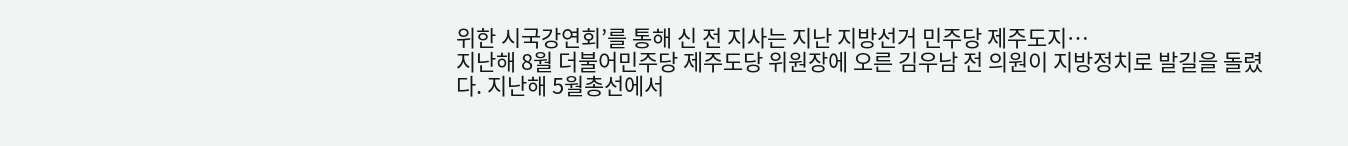위한 시국강연회’를 통해 신 전 지사는 지난 지방선거 민주당 제주도지…
지난해 8월 더불어민주당 제주도당 위원장에 오른 김우남 전 의원이 지방정치로 발길을 돌렸다. 지난해 5월총선에서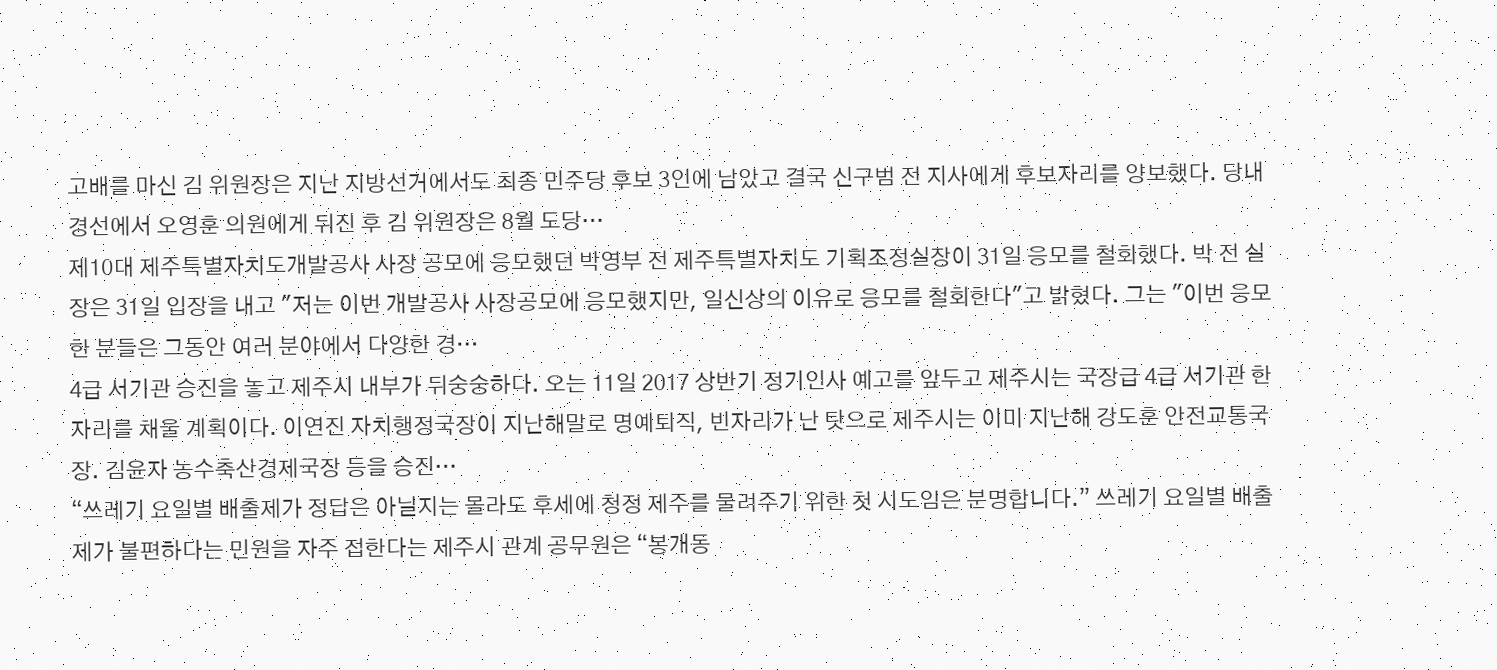고배를 마신 김 위원장은 지난 지방선거에서도 최종 민주당 후보 3인에 남았고 결국 신구범 전 지사에게 후보자리를 양보했다. 당내 경선에서 오영훈 의원에게 뒤진 후 김 위원장은 8월 도당…
제10대 제주특별자치도개발공사 사장 공모에 응모했던 박영부 전 제주특별자치도 기획조정실장이 31일 응모를 철회했다. 박 전 실장은 31일 입장을 내고 "저는 이번 개발공사 사장공모에 응모했지만, 일신상의 이유로 응모를 철회한다"고 밝혔다. 그는 "이번 응모한 분들은 그동안 여러 분야에서 다양한 경…
4급 서기관 승진을 놓고 제주시 내부가 뒤숭숭하다. 오는 11일 2017 상반기 정기인사 예고를 앞두고 제주시는 국장급 4급 서기관 한 자리를 채울 계획이다. 이연진 자치행정국장이 지난해말로 명예퇴직, 빈자리가 난 탓으로 제주시는 이미 지난해 강도훈 안전교통국장. 김윤자 농수축산경제국장 등을 승진…
“쓰레기 요일별 배출제가 정답은 아닐지는 몰라도 후세에 청정 제주를 물려주기 위한 첫 시도임은 분명합니다.” 쓰레기 요일별 배출제가 불편하다는 민원을 자주 접한다는 제주시 관계 공무원은 “봉개동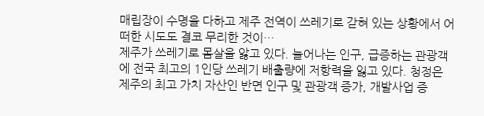매립장이 수명을 다하고 제주 전역이 쓰레기로 갇혀 있는 상황에서 어떠한 시도도 결코 무리한 것이…
제주가 쓰레기로 몸살을 앓고 있다. 늘어나는 인구, 급증하는 관광객에 전국 최고의 1인당 쓰레기 배출량에 저항력을 잃고 있다. 청정은 제주의 최고 가치 자산인 반면 인구 및 관광객 증가, 개발사업 증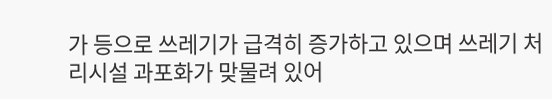가 등으로 쓰레기가 급격히 증가하고 있으며 쓰레기 처리시설 과포화가 맞물려 있어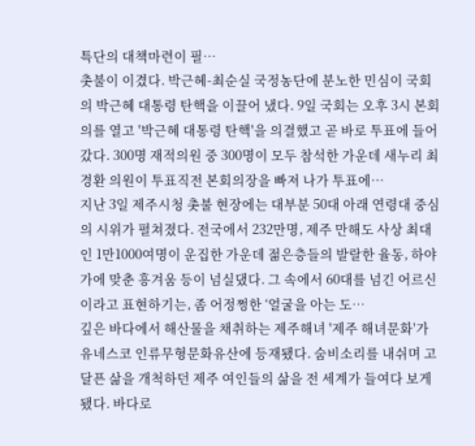특단의 대책마련이 필…
촛불이 이겼다. 박근혜-최순실 국정농단에 분노한 민심이 국회의 박근혜 대통령 탄핵을 이끌어 냈다. 9일 국회는 오후 3시 본회의를 열고 '박근혜 대통령 탄핵'을 의결했고 곧 바로 투표에 들어갔다. 300명 재적의원 중 300명이 모두 참석한 가운데 새누리 최경환 의원이 투표직전 본회의장을 빠져 나가 투표에…
지난 3일 제주시청 촛불 현장에는 대부분 50대 아래 연령대 중심의 시위가 펼쳐졌다. 전국에서 232만명, 제주 만해도 사상 최대인 1만1000여명이 운집한 가운데 젊은층들의 발랄한 율동, 하야가에 맞춘 흥겨움 등이 넘실댔다. 그 속에서 60대를 넘긴 어르신이라고 표현하기는, 좀 어정쩡한 ‘얼굴을 아는 도…
깊은 바다에서 해산물을 채취하는 제주해녀 '제주 해녀문화'가 유네스코 인류무형문화유산에 등재됐다. 숨비소리를 내쉬며 고달픈 삶을 개척하던 제주 여인들의 삶을 전 세계가 들여다 보게 됐다. 바다로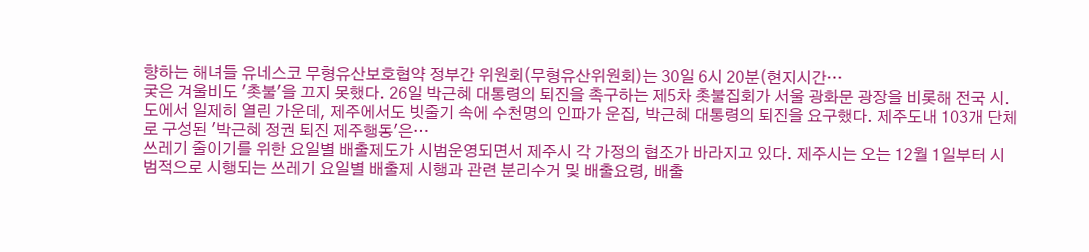향하는 해녀들 유네스코 무형유산보호협약 정부간 위원회(무형유산위원회)는 30일 6시 20분(현지시간…
궂은 겨울비도 '촛불'을 끄지 못했다. 26일 박근혜 대통령의 퇴진을 촉구하는 제5차 촛불집회가 서울 광화문 광장을 비롯해 전국 시.도에서 일제히 열린 가운데, 제주에서도 빗줄기 속에 수천명의 인파가 운집, 박근혜 대통령의 퇴진을 요구했다. 제주도내 103개 단체로 구성된 '박근혜 정권 퇴진 제주행동'은…
쓰레기 줄이기를 위한 요일별 배출제도가 시범운영되면서 제주시 각 가정의 협조가 바라지고 있다. 제주시는 오는 12월 1일부터 시범적으로 시행되는 쓰레기 요일별 배출제 시행과 관련 분리수거 및 배출요령, 배출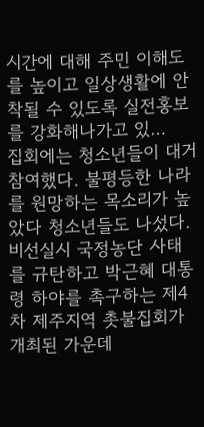시간에 대해 주민 이해도를 높이고 일상생활에 안착될 수 있도록 실전홍보를 강화해나가고 있…
집회에는 청소년들이 대거 참여했다. 불평등한 나라를 원망하는 목소리가 높았다 청소년들도 나섰다. 비선실시 국정농단 사태를 규탄하고 박근혜 대통령 하야를 촉구하는 제4차 제주지역 촛불집회가 개최된 가운데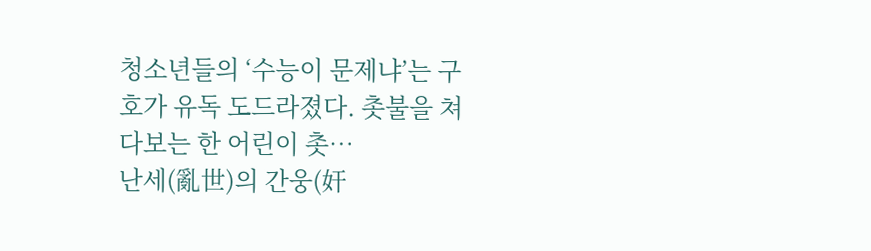청소년들의 ‘수능이 문제냐’는 구호가 유독 도드라졌다. 촛불을 쳐다보는 한 어린이 촛…
난세(亂世)의 간웅(奸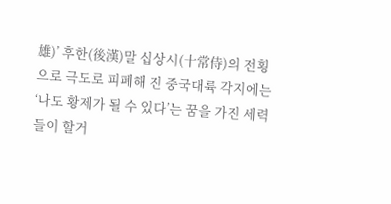雄)’ 후한(後漢)말 십상시(十常侍)의 전횡으로 극도로 피폐해 진 중국대륙 각지에는 ‘나도 황제가 될 수 있다’는 꿈을 가진 세력들이 할거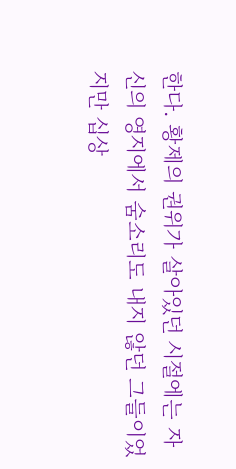한다. 황제의 권위가 살아있던 시절에는 자신의 영지에서 숨소리도 내지 않던 그들이었지만 십상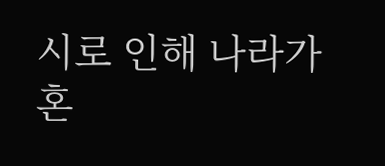시로 인해 나라가 혼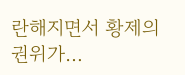란해지면서 황제의 권위가…